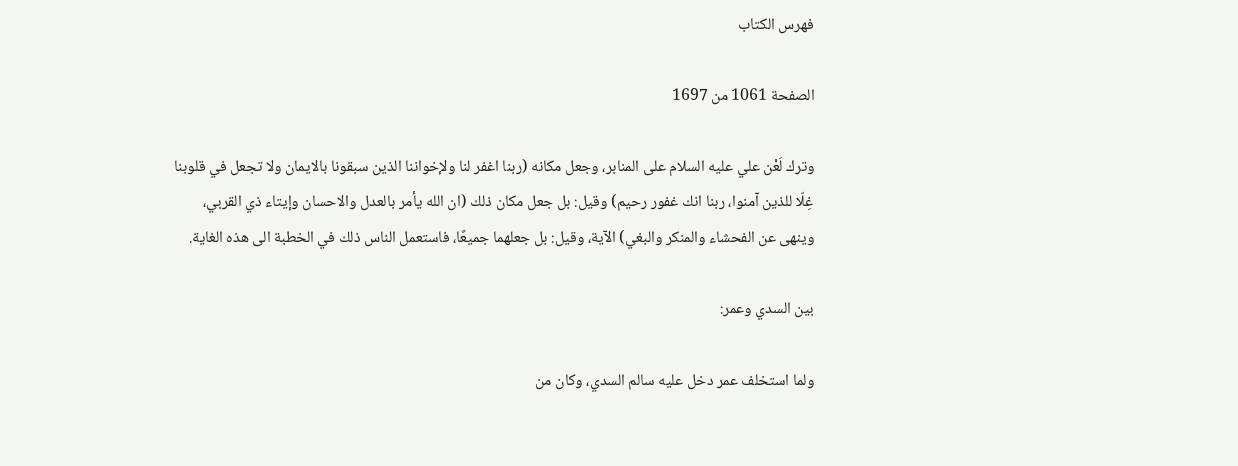فهرس الكتاب

الصفحة 1061 من 1697

وترك لَعْن علي عليه السلام على المنابر، وجعل مكانه (ربنا اغفر لنا ولإخواننا الذين سبقونا بالايمان ولا تجعل في قلوبنا غِلّا للذين آمنوا، ربنا انك غفور رحيم) وقيل: بل جعل مكان ذلك (ان الله يأمر بالعدل والاحسان وإيتاء ذي القربي، وينهى عن الفحشاء والمنكر والبغي) الآية، وقيل: بل جعلهما جميعًا، فاستعمل الناس ذلك في الخطبة الى هذه الغاية.

بين السدي وعمر:

ولما استخلف عمر دخل عليه سالم السدي، وكان من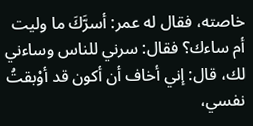خاصته، فقال له عمر: أسرَّكَ ما وليت أم ساءك؟ فقال: سرني للناس وساءني لك، قال: إني أخاف أن أكون قد أوْبقتُ نفسي،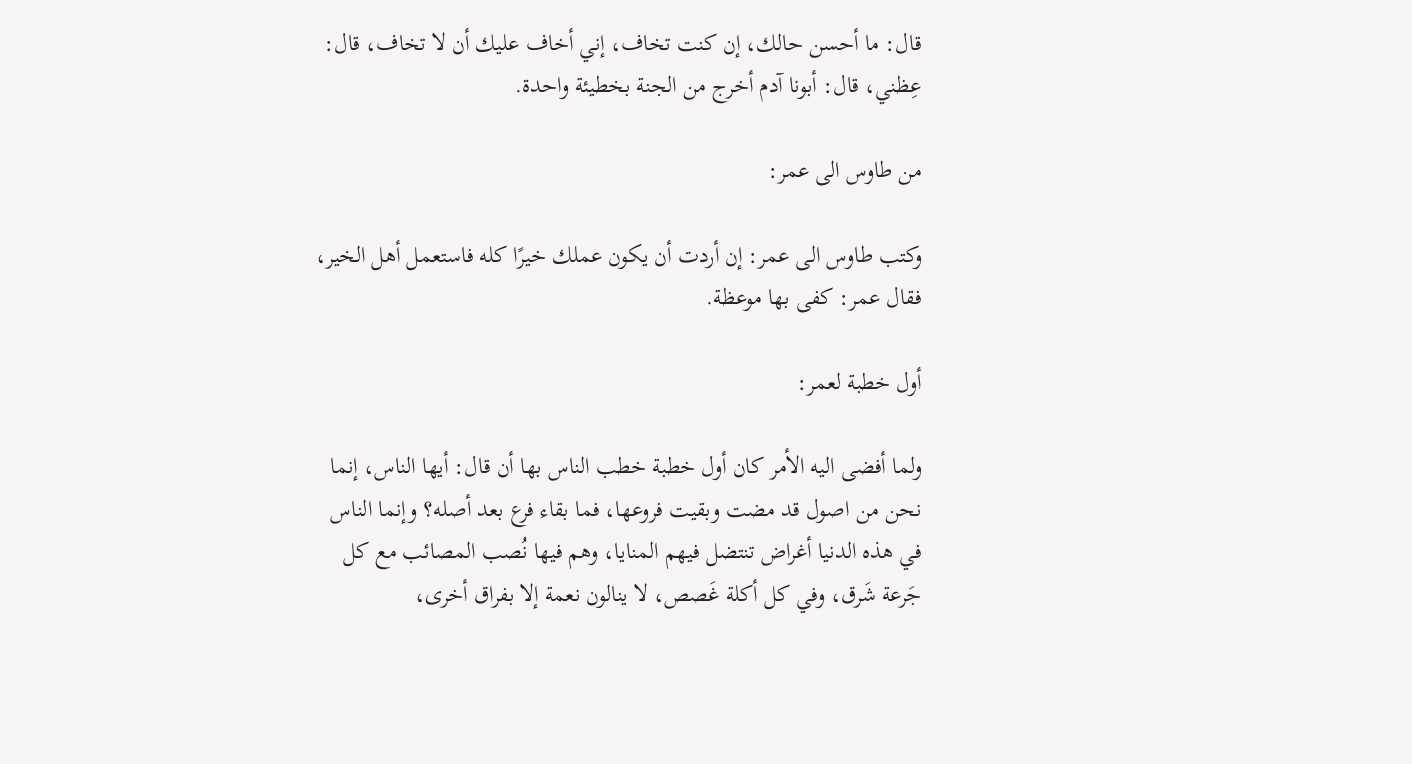قال: ما أحسن حالك، إن كنت تخاف، إني أخاف عليك أن لا تخاف، قال: عِظني، قال: أبونا آدم أخرج من الجنة بخطيئة واحدة.

من طاوس الى عمر:

وكتب طاوس الى عمر: إن أردت أن يكون عملك خيرًا كله فاستعمل أهل الخير، فقال عمر: كفى بها موعظة.

أول خطبة لعمر:

ولما أفضى اليه الأمر كان أول خطبة خطب الناس بها أن قال: أيها الناس، إنما نحن من اصول قد مضت وبقيت فروعها، فما بقاء فرع بعد أصله؟ وإنما الناس في هذه الدنيا أغراض تنتضل فيهم المنايا، وهم فيها نُصب المصائب مع كل جَرعة شَرق، وفي كل أكلة غَصص، لا ينالون نعمة إلا بفراق أخرى،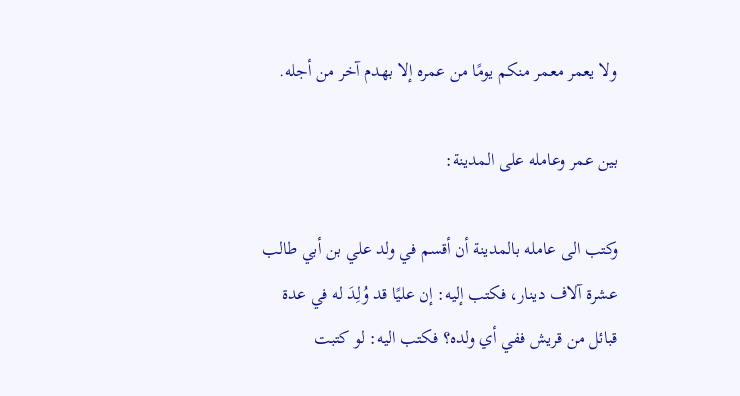ولا يعمر معمر منكم يومًا من عمره إلا بهدم آخر من أجله.

بين عمر وعامله على المدينة:

وكتب الى عامله بالمدينة أن أقسم في ولد علي بن أبي طالب عشرة آلاف دينار، فكتب إليه: إن عليًا قد وُلِدَ له في عدة قبائل من قريش ففي أي ولده؟ فكتب اليه: لو كتبت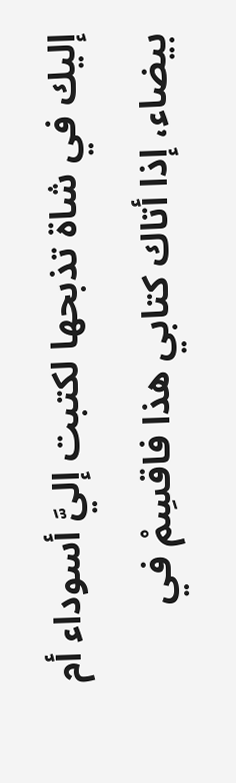إليك في شاة تذبحها لكتبت إليَّ أسوداء أم بيضاء، إذا أتاك كتابي هذا فاقسِمْ في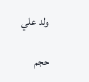ولد علي

حجم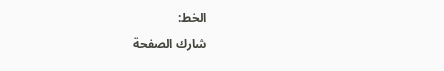الخط:
شارك الصفحة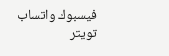فيسبوك واتساب تويتر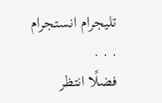تليجرام انستجرام
. . .
فضلًا انتظر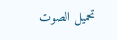تحميل الصوت